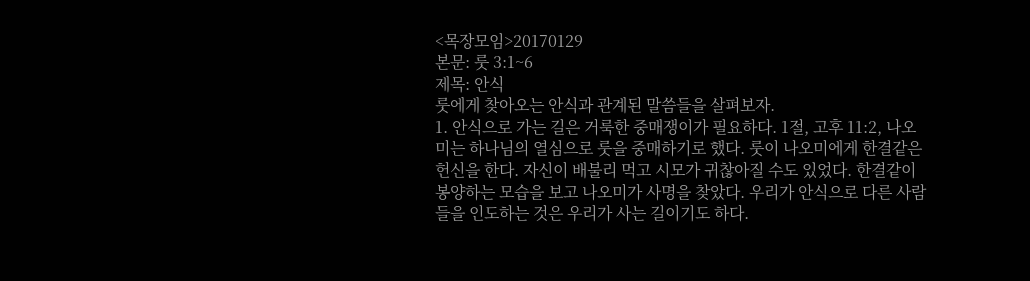<목장모임>20170129
본문: 룻 3:1~6
제목: 안식
룻에게 찾아오는 안식과 관계된 말씀들을 살펴보자.
1. 안식으로 가는 길은 거룩한 중매쟁이가 필요하다. 1절, 고후 11:2, 나오미는 하나님의 열심으로 룻을 중매하기로 했다. 룻이 나오미에게 한결같은 헌신을 한다. 자신이 배불리 먹고 시모가 귀찮아질 수도 있었다. 한결같이 봉양하는 모습을 보고 나오미가 사명을 찾았다. 우리가 안식으로 다른 사람들을 인도하는 것은 우리가 사는 길이기도 하다.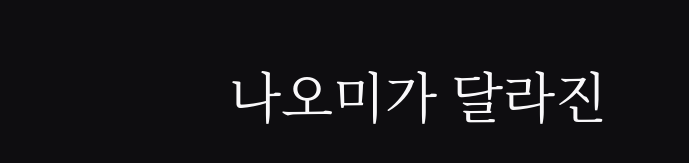나오미가 달라진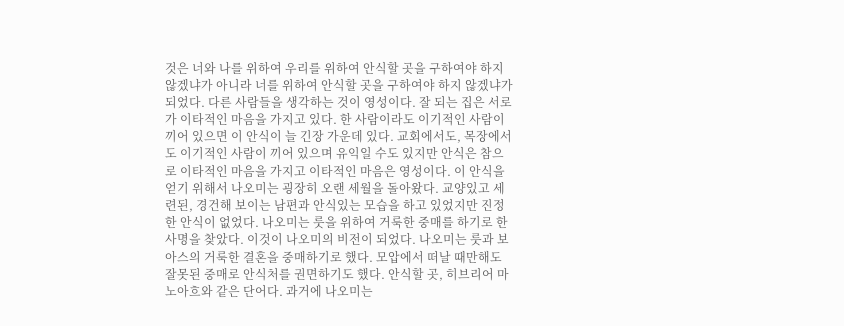것은 너와 나를 위하여 우리를 위하여 안식할 곳을 구하여야 하지 않겠냐가 아니라 너를 위하여 안식할 곳을 구하여야 하지 않겠냐가 되었다. 다른 사람들을 생각하는 것이 영성이다. 잘 되는 집은 서로가 이타적인 마음을 가지고 있다. 한 사람이라도 이기적인 사람이 끼어 있으면 이 안식이 늘 긴장 가운데 있다. 교회에서도, 목장에서도 이기적인 사람이 끼어 있으며 유익일 수도 있지만 안식은 참으로 이타적인 마음을 가지고 이타적인 마음은 영성이다. 이 안식을 얻기 위해서 나오미는 굉장히 오랜 세월을 돌아왔다. 교양있고 세련된, 경건해 보이는 남편과 안식있는 모습을 하고 있었지만 진정한 안식이 없었다. 나오미는 룻을 위하여 거룩한 중매를 하기로 한 사명을 찾았다. 이것이 나오미의 비전이 되었다. 나오미는 룻과 보아스의 거룩한 결혼을 중매하기로 했다. 모압에서 떠날 때만해도 잘못된 중매로 안식처를 권면하기도 했다. 안식할 곳, 히브리어 마노아흐와 같은 단어다. 과거에 나오미는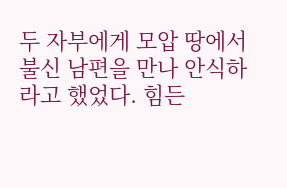두 자부에게 모압 땅에서 불신 남편을 만나 안식하라고 했었다. 힘든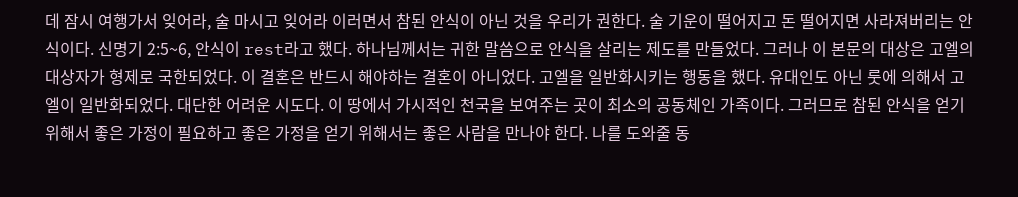데 잠시 여행가서 잊어라, 술 마시고 잊어라 이러면서 참된 안식이 아닌 것을 우리가 권한다. 술 기운이 떨어지고 돈 떨어지면 사라져버리는 안식이다. 신명기 2:5~6, 안식이 rest라고 했다. 하나님께서는 귀한 말씀으로 안식을 살리는 제도를 만들었다. 그러나 이 본문의 대상은 고엘의 대상자가 형제로 국한되었다. 이 결혼은 반드시 해야하는 결혼이 아니었다. 고엘을 일반화시키는 행동을 했다. 유대인도 아닌 룻에 의해서 고엘이 일반화되었다. 대단한 어려운 시도다. 이 땅에서 가시적인 천국을 보여주는 곳이 최소의 공동체인 가족이다. 그러므로 참된 안식을 얻기 위해서 좋은 가정이 필요하고 좋은 가정을 얻기 위해서는 좋은 사람을 만나야 한다. 나를 도와줄 동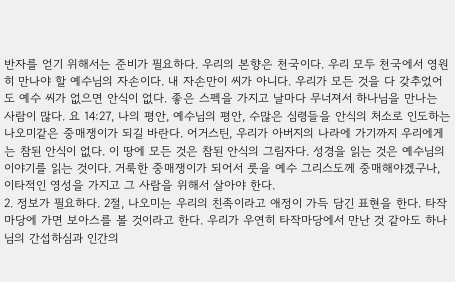반자를 얻기 위해서는 준비가 필요하다. 우리의 본향은 천국이다. 우리 모두 천국에서 영원히 만나야 할 예수님의 자손이다. 내 자손만이 씨가 아니다. 우리가 모든 것을 다 갖추었어도 예수 씨가 없으면 안식이 없다. 좋은 스펙을 가지고 날마다 무너져서 하나님을 만나는 사람이 많다. 요 14:27, 나의 평안, 예수님의 평안, 수많은 심령들을 안식의 처소로 인도하는 나오미같은 중매쟁이가 되길 바란다. 어거스틴, 우리가 아버지의 나라에 가기까지 우리에게는 참된 안식이 없다. 이 땅에 모든 것은 참된 안식의 그림자다. 성경을 읽는 것은 예수님의 이야기를 읽는 것이다. 거룩한 중매쟁이가 되어서 룻을 예수 그리스도께 중매해야겠구나, 이타적인 영성을 가지고 그 사람을 위해서 살아야 한다.
2. 정보가 필요하다. 2절, 나오미는 우리의 친족이라고 애정이 가득 담긴 표현을 한다. 타작마당에 가면 보아스를 볼 것이라고 한다. 우리가 우연히 타작마당에서 만난 것 같아도 하나님의 간섭하심과 인간의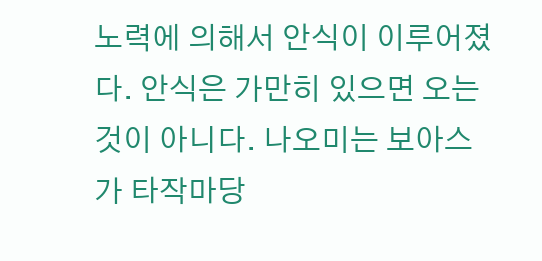노력에 의해서 안식이 이루어졌다. 안식은 가만히 있으면 오는 것이 아니다. 나오미는 보아스가 타작마당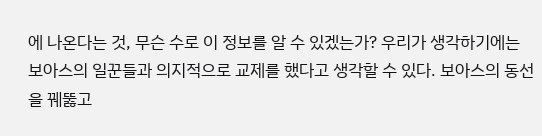에 나온다는 것, 무슨 수로 이 정보를 알 수 있겠는가? 우리가 생각하기에는 보아스의 일꾼들과 의지적으로 교제를 했다고 생각할 수 있다. 보아스의 동선을 꿰뚫고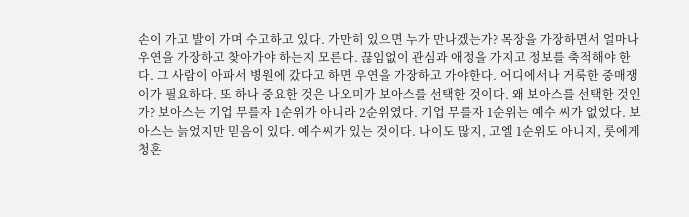손이 가고 발이 가며 수고하고 있다. 가만히 있으면 누가 만나겠는가? 목장을 가장하면서 얼마나 우연을 가장하고 찾아가야 하는지 모른다. 끊임없이 관심과 애정을 가지고 정보를 축적해야 한다. 그 사람이 아파서 병원에 갔다고 하면 우연을 가장하고 가야한다. 어디에서나 거룩한 중매쟁이가 필요하다. 또 하나 중요한 것은 나오미가 보아스를 선택한 것이다. 왜 보아스를 선택한 것인가? 보아스는 기업 무를자 1순위가 아니라 2순위였다. 기업 무를자 1순위는 예수 씨가 없었다. 보아스는 늙었지만 믿음이 있다. 예수씨가 있는 것이다. 나이도 많지, 고엘 1순위도 아니지, 룻에게 청혼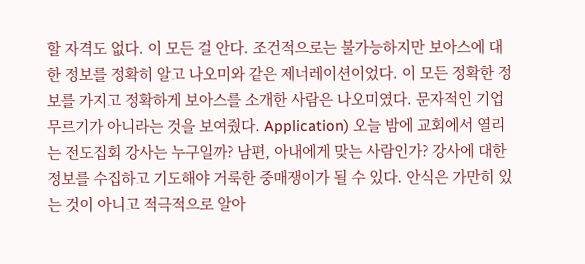할 자격도 없다. 이 모든 걸 안다. 조건적으로는 불가능하지만 보아스에 대한 정보를 정확히 알고 나오미와 같은 제너레이션이었다. 이 모든 정확한 정보를 가지고 정확하게 보아스를 소개한 사람은 나오미였다. 문자적인 기업 무르기가 아니라는 것을 보여줬다. Application) 오늘 밤에 교회에서 열리는 전도집회 강사는 누구일까? 남편, 아내에게 맞는 사람인가? 강사에 대한 정보를 수집하고 기도해야 거룩한 중매쟁이가 될 수 있다. 안식은 가만히 있는 것이 아니고 적극적으로 알아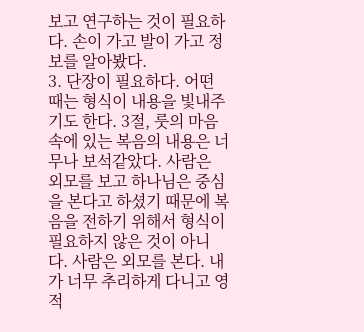보고 연구하는 것이 필요하다. 손이 가고 발이 가고 정보를 알아봤다.
3. 단장이 필요하다. 어떤 때는 형식이 내용을 빛내주기도 한다. 3절, 룻의 마음 속에 있는 복음의 내용은 너무나 보석같았다. 사람은 외모를 보고 하나님은 중심을 본다고 하셨기 때문에 복음을 전하기 위해서 형식이 필요하지 않은 것이 아니다. 사람은 외모를 본다. 내가 너무 추리하게 다니고 영적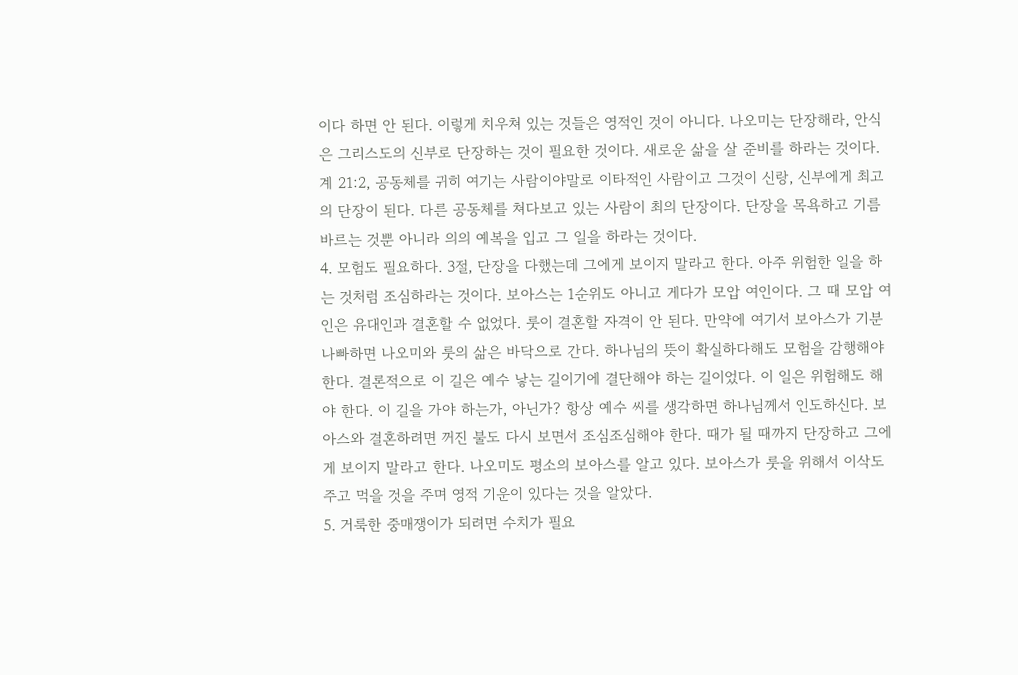이다 하면 안 된다. 이렇게 치우쳐 있는 것들은 영적인 것이 아니다. 나오미는 단장해라, 안식은 그리스도의 신부로 단장하는 것이 필요한 것이다. 새로운 삶을 살 준비를 하라는 것이다. 계 21:2, 공동체를 귀히 여기는 사람이야말로 이타적인 사람이고 그것이 신랑, 신부에게 최고의 단장이 된다. 다른 공동체를 쳐다보고 있는 사람이 최의 단장이다. 단장을 목욕하고 기름바르는 것뿐 아니라 의의 예복을 입고 그 일을 하라는 것이다.
4. 모험도 필요하다. 3절, 단장을 다했는데 그에게 보이지 말라고 한다. 아주 위험한 일을 하는 것처럼 조심하라는 것이다. 보아스는 1순위도 아니고 게다가 모압 여인이다. 그 때 모압 여인은 유대인과 결혼할 수 없었다. 룻이 결혼할 자격이 안 된다. 만약에 여기서 보아스가 기분 나빠하면 나오미와 룻의 삶은 바닥으로 간다. 하나님의 뜻이 확실하다해도 모험을 감행해야 한다. 결론적으로 이 길은 예수 낳는 길이기에 결단해야 하는 길이었다. 이 일은 위험해도 해야 한다. 이 길을 가야 하는가, 아닌가? 항상 예수 씨를 생각하면 하나님께서 인도하신다. 보아스와 결혼하려면 꺼진 불도 다시 보면서 조심조심해야 한다. 때가 될 때까지 단장하고 그에게 보이지 말라고 한다. 나오미도 평소의 보아스를 알고 있다. 보아스가 룻을 위해서 이삭도 주고 먹을 것을 주며 영적 기운이 있다는 것을 알았다.
5. 거룩한 중매쟁이가 되려면 수치가 필요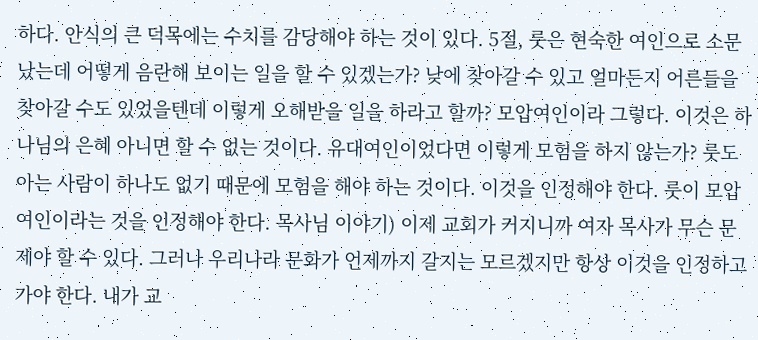하다. 안식의 큰 덕목에는 수치를 감당해야 하는 것이 있다. 5절, 룻은 현숙한 여인으로 소문났는데 어떻게 음란해 보이는 일을 할 수 있겠는가? 낮에 찾아갈 수 있고 얼마든지 어른들을 찾아갈 수도 있었을텐데 이렇게 오해받을 일을 하라고 할까? 모압여인이라 그렇다. 이것은 하나님의 은혜 아니면 할 수 없는 것이다. 유대여인이었다면 이렇게 모험을 하지 않는가? 룻도 아는 사람이 하나도 없기 때문에 모험을 해야 하는 것이다. 이것을 인정해야 한다. 룻이 모압여인이라는 것을 인정해야 한다. 목사님 이야기) 이제 교회가 커지니까 여자 목사가 무슨 문제야 할 수 있다. 그러나 우리나라 문화가 언제까지 갈지는 모르겠지만 항상 이것을 인정하고 가야 한다. 내가 교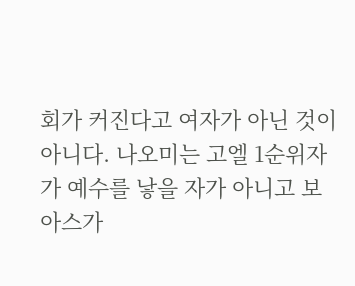회가 커진다고 여자가 아닌 것이 아니다. 나오미는 고엘 1순위자가 예수를 낳을 자가 아니고 보아스가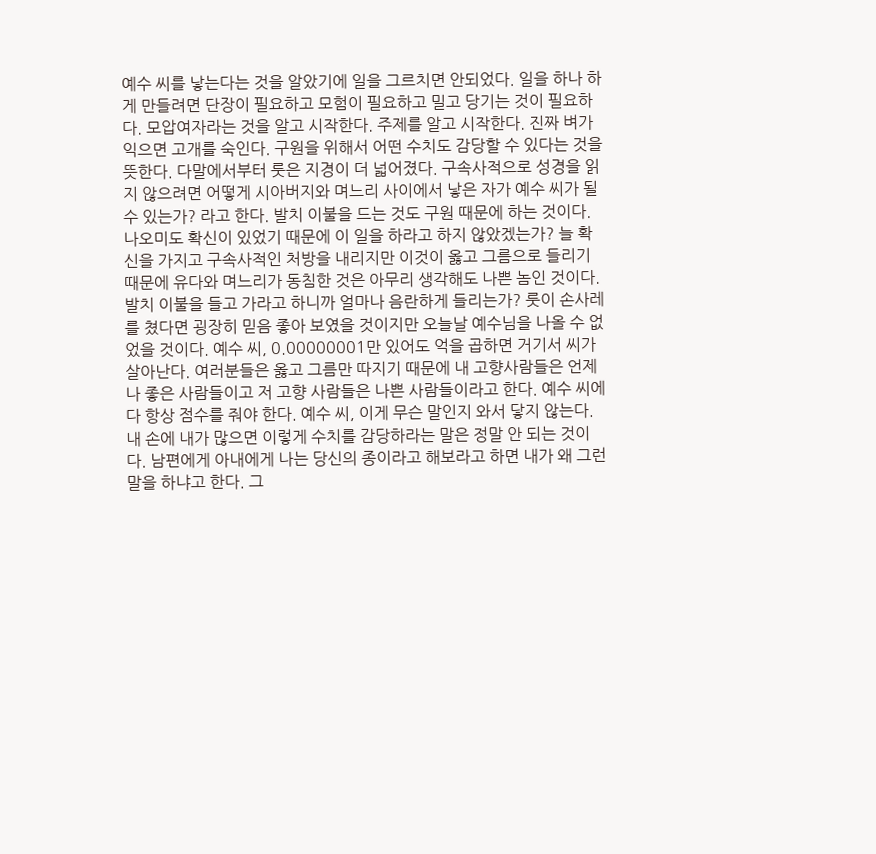예수 씨를 낳는다는 것을 알았기에 일을 그르치면 안되었다. 일을 하나 하게 만들려면 단장이 필요하고 모험이 필요하고 밀고 당기는 것이 필요하다. 모압여자라는 것을 알고 시작한다. 주제를 알고 시작한다. 진짜 벼가 익으면 고개를 숙인다. 구원을 위해서 어떤 수치도 감당할 수 있다는 것을 뜻한다. 다말에서부터 룻은 지경이 더 넓어졌다. 구속사적으로 성경을 읽지 않으려면 어떻게 시아버지와 며느리 사이에서 낳은 자가 예수 씨가 될 수 있는가? 라고 한다. 발치 이불을 드는 것도 구원 때문에 하는 것이다. 나오미도 확신이 있었기 때문에 이 일을 하라고 하지 않았겠는가? 늘 확신을 가지고 구속사적인 처방을 내리지만 이것이 옳고 그름으로 들리기 때문에 유다와 며느리가 동침한 것은 아무리 생각해도 나쁜 놈인 것이다. 발치 이불을 들고 가라고 하니까 얼마나 음란하게 들리는가? 룻이 손사레를 쳤다면 굉장히 믿음 좋아 보였을 것이지만 오늘날 예수님을 나올 수 없었을 것이다. 예수 씨, 0.00000001만 있어도 억을 곱하면 거기서 씨가 살아난다. 여러분들은 옳고 그름만 따지기 때문에 내 고향사람들은 언제나 좋은 사람들이고 저 고향 사람들은 나쁜 사람들이라고 한다. 예수 씨에다 항상 점수를 줘야 한다. 예수 씨, 이게 무슨 말인지 와서 닿지 않는다. 내 손에 내가 많으면 이렇게 수치를 감당하라는 말은 정말 안 되는 것이다. 남편에게 아내에게 나는 당신의 종이라고 해보라고 하면 내가 왜 그런 말을 하냐고 한다. 그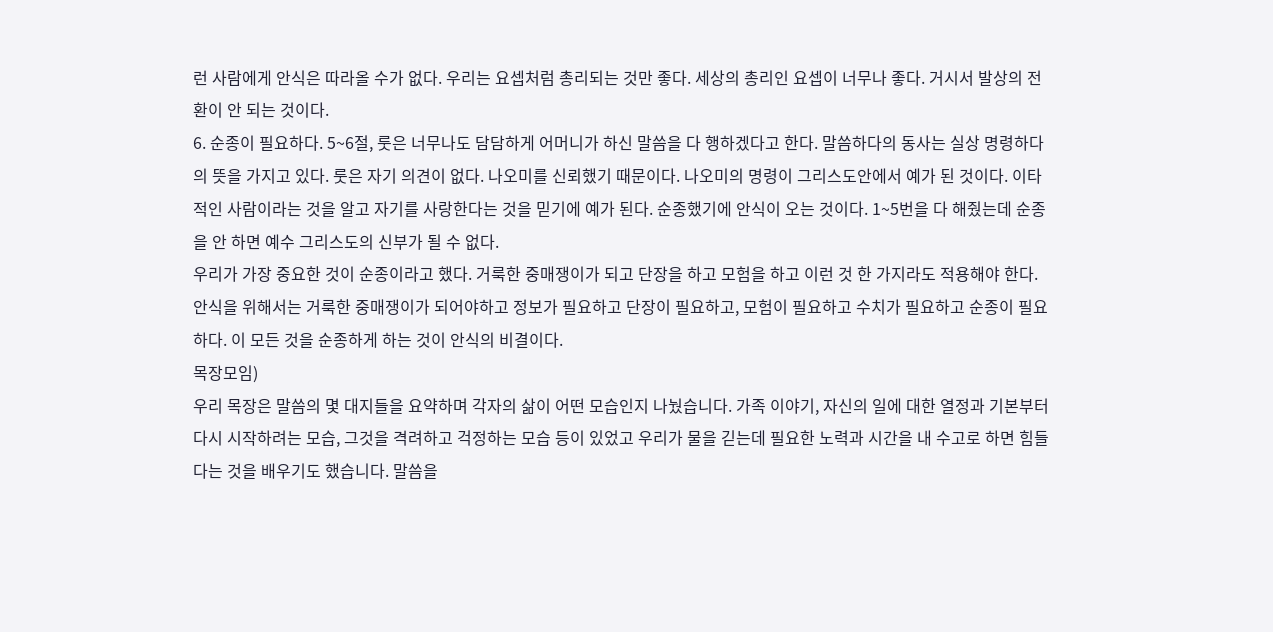런 사람에게 안식은 따라올 수가 없다. 우리는 요셉처럼 총리되는 것만 좋다. 세상의 총리인 요셉이 너무나 좋다. 거시서 발상의 전환이 안 되는 것이다.
6. 순종이 필요하다. 5~6절, 룻은 너무나도 담담하게 어머니가 하신 말씀을 다 행하겠다고 한다. 말씀하다의 동사는 실상 명령하다의 뜻을 가지고 있다. 룻은 자기 의견이 없다. 나오미를 신뢰했기 때문이다. 나오미의 명령이 그리스도안에서 예가 된 것이다. 이타적인 사람이라는 것을 알고 자기를 사랑한다는 것을 믿기에 예가 된다. 순종했기에 안식이 오는 것이다. 1~5번을 다 해줬는데 순종을 안 하면 예수 그리스도의 신부가 될 수 없다.
우리가 가장 중요한 것이 순종이라고 했다. 거룩한 중매쟁이가 되고 단장을 하고 모험을 하고 이런 것 한 가지라도 적용해야 한다.
안식을 위해서는 거룩한 중매쟁이가 되어야하고 정보가 필요하고 단장이 필요하고, 모험이 필요하고 수치가 필요하고 순종이 필요하다. 이 모든 것을 순종하게 하는 것이 안식의 비결이다.
목장모임)
우리 목장은 말씀의 몇 대지들을 요약하며 각자의 삶이 어떤 모습인지 나눴습니다. 가족 이야기, 자신의 일에 대한 열정과 기본부터 다시 시작하려는 모습, 그것을 격려하고 걱정하는 모습 등이 있었고 우리가 물을 긷는데 필요한 노력과 시간을 내 수고로 하면 힘들다는 것을 배우기도 했습니다. 말씀을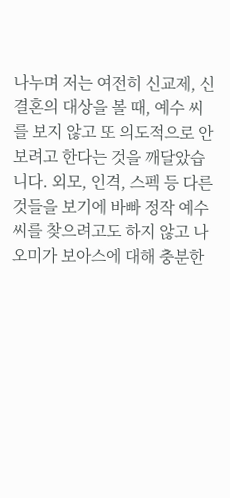나누며 저는 여전히 신교제, 신결혼의 대상을 볼 때, 예수 씨를 보지 않고 또 의도적으로 안 보려고 한다는 것을 깨달았습니다. 외모, 인격, 스펙 등 다른 것들을 보기에 바빠 정작 예수 씨를 찾으려고도 하지 않고 나오미가 보아스에 대해 충분한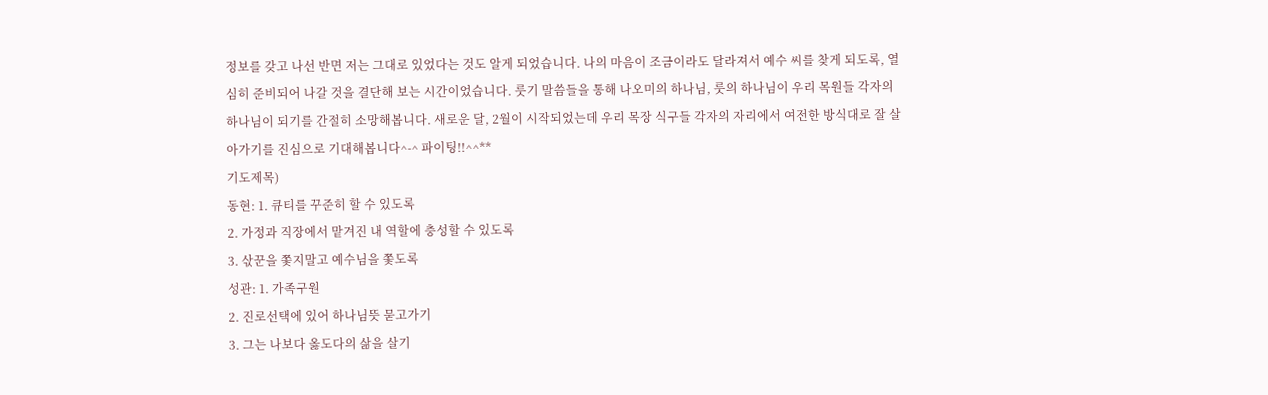정보를 갖고 나선 반면 저는 그대로 있었다는 것도 알게 되었습니다. 나의 마음이 조금이라도 달라져서 예수 씨를 찾게 되도록, 열심히 준비되어 나갈 것을 결단해 보는 시간이었습니다. 룻기 말씀들을 통해 나오미의 하나님, 룻의 하나님이 우리 목원들 각자의 하나님이 되기를 간절히 소망해봅니다. 새로운 달, 2월이 시작되었는데 우리 목장 식구들 각자의 자리에서 여전한 방식대로 잘 살아가기를 진심으로 기대해봅니다^-^ 파이팅!!^^**
기도제목)
동현: 1. 큐티를 꾸준히 할 수 있도록
2. 가정과 직장에서 맡겨진 내 역할에 충성할 수 있도록
3. 삯꾼을 쫓지말고 예수님을 쫓도록
성관: 1. 가족구원
2. 진로선택에 있어 하나님뜻 묻고가기
3. 그는 나보다 옳도다의 삶을 살기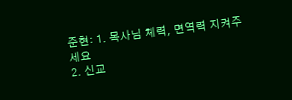준현: 1. 목사님 체력, 면역력 지켜주세요
2. 신교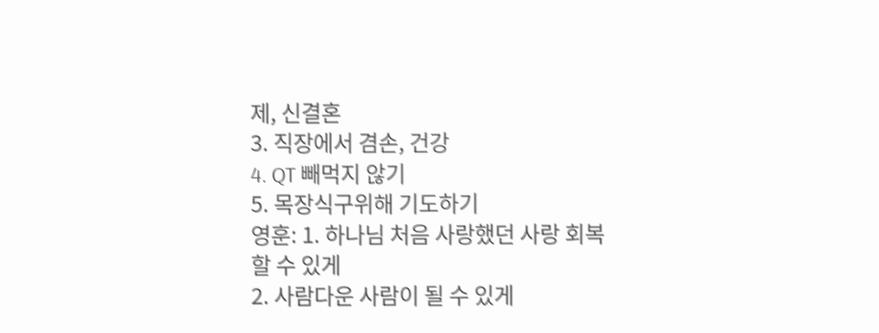제, 신결혼
3. 직장에서 겸손, 건강
4. QT 빼먹지 않기
5. 목장식구위해 기도하기
영훈: 1. 하나님 처음 사랑했던 사랑 회복할 수 있게
2. 사람다운 사람이 될 수 있게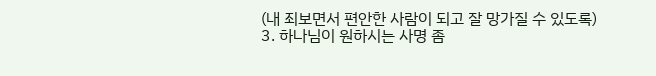(내 죄보면서 편안한 사람이 되고 잘 망가질 수 있도록)
3. 하나님이 원하시는 사명 좀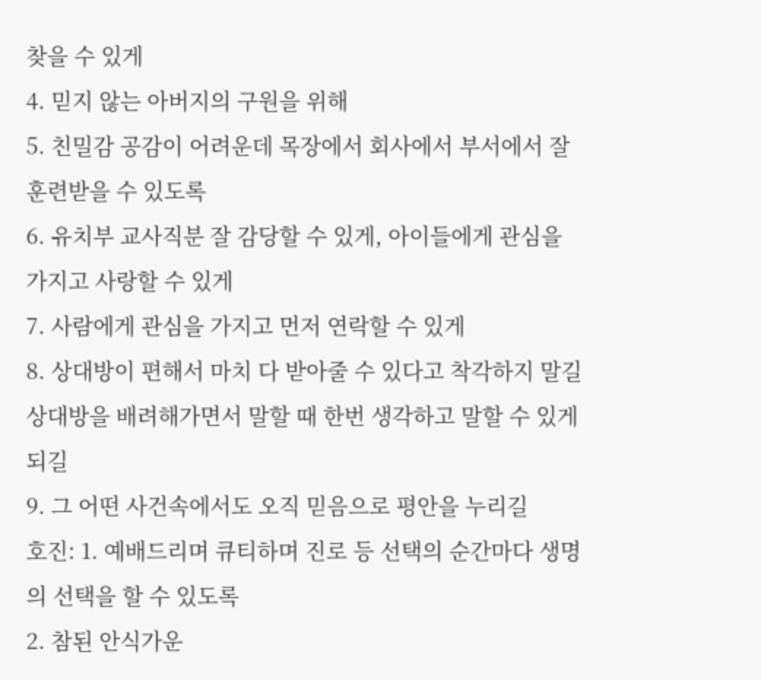찾을 수 있게
4. 믿지 않는 아버지의 구원을 위해
5. 친밀감 공감이 어려운데 목장에서 회사에서 부서에서 잘 훈련받을 수 있도록
6. 유치부 교사직분 잘 감당할 수 있게, 아이들에게 관심을 가지고 사랑할 수 있게
7. 사람에게 관심을 가지고 먼저 연락할 수 있게
8. 상대방이 편해서 마치 다 받아줄 수 있다고 착각하지 말길 상대방을 배려해가면서 말할 때 한번 생각하고 말할 수 있게 되길
9. 그 어떤 사건속에서도 오직 믿음으로 평안을 누리길
호진: 1. 예배드리며 큐티하며 진로 등 선택의 순간마다 생명의 선택을 할 수 있도록
2. 참된 안식가운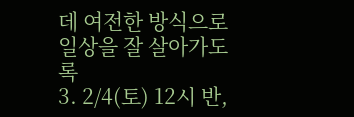데 여전한 방식으로 일상을 잘 살아가도록
3. 2/4(토) 12시 반,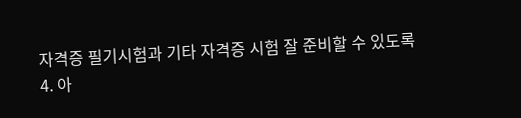자격증 필기시험과 기타 자격증 시험 잘 준비할 수 있도록
4. 아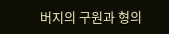버지의 구원과 형의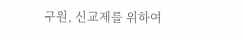구원, 신교제를 위하여